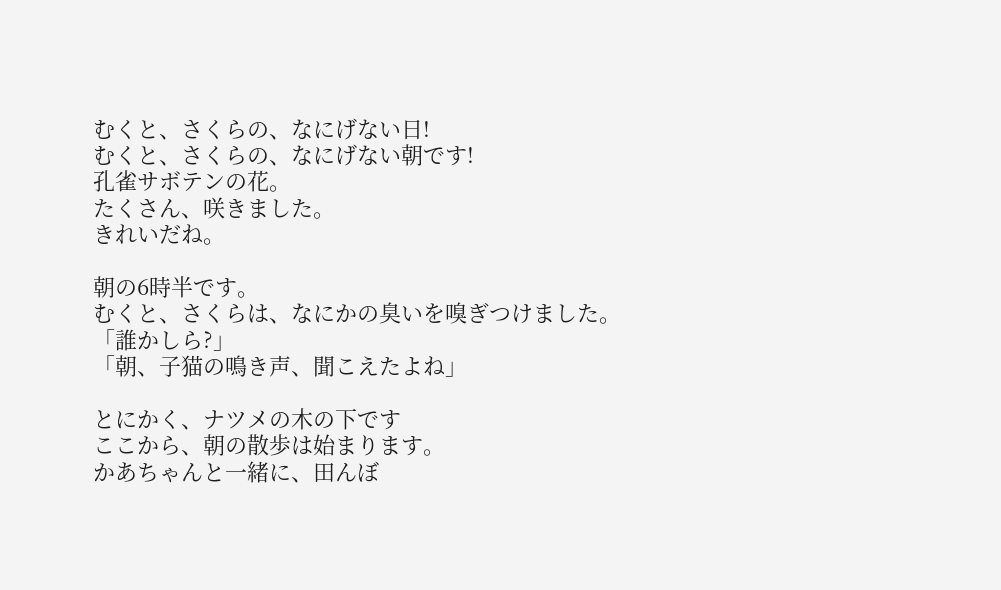むくと、さくらの、なにげない日!
むくと、さくらの、なにげない朝です!
孔雀サボテンの花。
たくさん、咲きました。
きれいだね。

朝の6時半です。
むくと、さくらは、なにかの臭いを嗅ぎつけました。
「誰かしら?」
「朝、子猫の鳴き声、聞こえたよね」

とにかく、ナツメの木の下です
ここから、朝の散歩は始まります。
かあちゃんと一緒に、田んぼ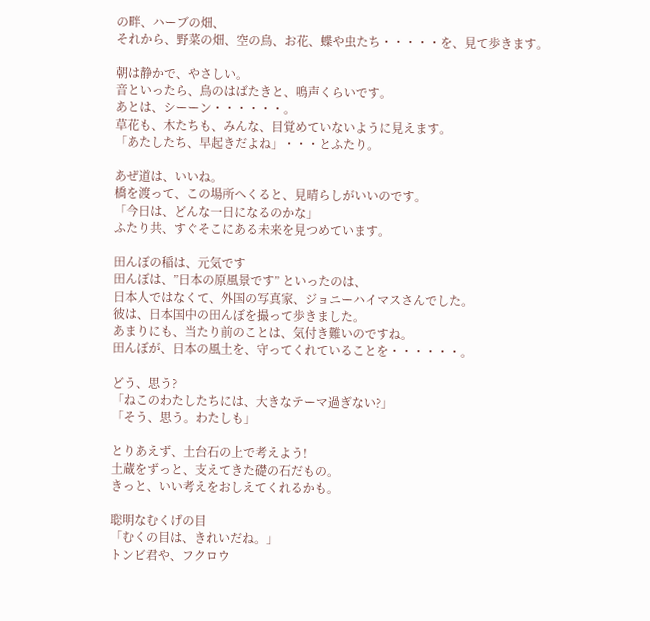の畔、ハーブの畑、
それから、野菜の畑、空の鳥、お花、蝶や虫たち・・・・・を、見て歩きます。

朝は静かで、やさしい。
音といったら、鳥のはばたきと、鳴声くらいです。
あとは、シーーン・・・・・・。
草花も、木たちも、みんな、目覚めていないように見えます。
「あたしたち、早起きだよね」・・・とふたり。

あぜ道は、いいね。
橋を渡って、この場所へくると、見晴らしがいいのです。
「今日は、どんな一日になるのかな」
ふたり共、すぐそこにある未来を見つめています。

田んぼの稲は、元気です
田んぼは、”日本の原風景です” といったのは、
日本人ではなくて、外国の写真家、ジョニーハイマスさんでした。
彼は、日本国中の田んぼを撮って歩きました。
あまりにも、当たり前のことは、気付き難いのですね。
田んぼが、日本の風土を、守ってくれていることを・・・・・・。

どう、思う?
「ねこのわたしたちには、大きなテーマ過ぎない?」
「そう、思う。わたしも」

とりあえず、土台石の上で考えよう!
土蔵をずっと、支えてきた礎の石だもの。
きっと、いい考えをおしえてくれるかも。

聡明なむくげの目
「むくの目は、きれいだね。」
トンビ君や、フクロウ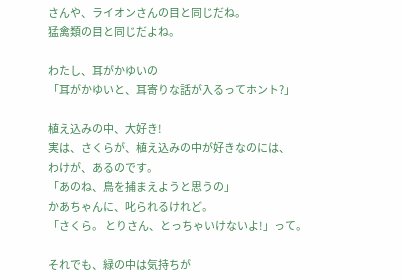さんや、ライオンさんの目と同じだね。
猛禽類の目と同じだよね。

わたし、耳がかゆいの
「耳がかゆいと、耳寄りな話が入るってホント?」

植え込みの中、大好き!
実は、さくらが、植え込みの中が好きなのには、
わけが、あるのです。
「あのね、鳥を捕まえようと思うの」
かあちゃんに、叱られるけれど。
「さくら。 とりさん、とっちゃいけないよ!」って。

それでも、緑の中は気持ちが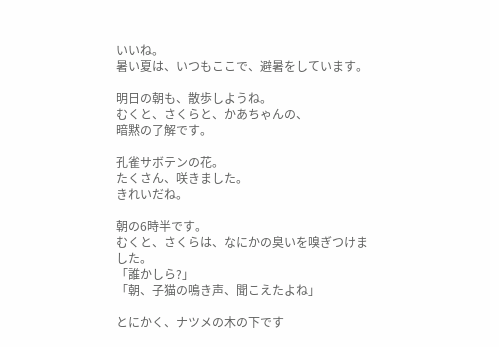いいね。
暑い夏は、いつもここで、避暑をしています。

明日の朝も、散歩しようね。
むくと、さくらと、かあちゃんの、
暗黙の了解です。

孔雀サボテンの花。
たくさん、咲きました。
きれいだね。

朝の6時半です。
むくと、さくらは、なにかの臭いを嗅ぎつけました。
「誰かしら?」
「朝、子猫の鳴き声、聞こえたよね」

とにかく、ナツメの木の下です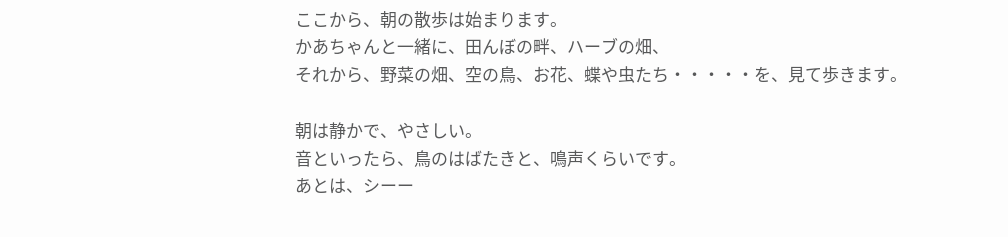ここから、朝の散歩は始まります。
かあちゃんと一緒に、田んぼの畔、ハーブの畑、
それから、野菜の畑、空の鳥、お花、蝶や虫たち・・・・・を、見て歩きます。

朝は静かで、やさしい。
音といったら、鳥のはばたきと、鳴声くらいです。
あとは、シーー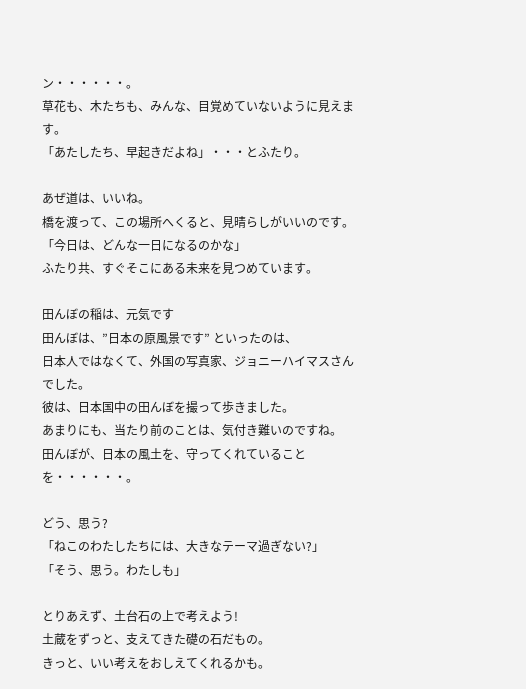ン・・・・・・。
草花も、木たちも、みんな、目覚めていないように見えます。
「あたしたち、早起きだよね」・・・とふたり。

あぜ道は、いいね。
橋を渡って、この場所へくると、見晴らしがいいのです。
「今日は、どんな一日になるのかな」
ふたり共、すぐそこにある未来を見つめています。

田んぼの稲は、元気です
田んぼは、”日本の原風景です” といったのは、
日本人ではなくて、外国の写真家、ジョニーハイマスさんでした。
彼は、日本国中の田んぼを撮って歩きました。
あまりにも、当たり前のことは、気付き難いのですね。
田んぼが、日本の風土を、守ってくれていることを・・・・・・。

どう、思う?
「ねこのわたしたちには、大きなテーマ過ぎない?」
「そう、思う。わたしも」

とりあえず、土台石の上で考えよう!
土蔵をずっと、支えてきた礎の石だもの。
きっと、いい考えをおしえてくれるかも。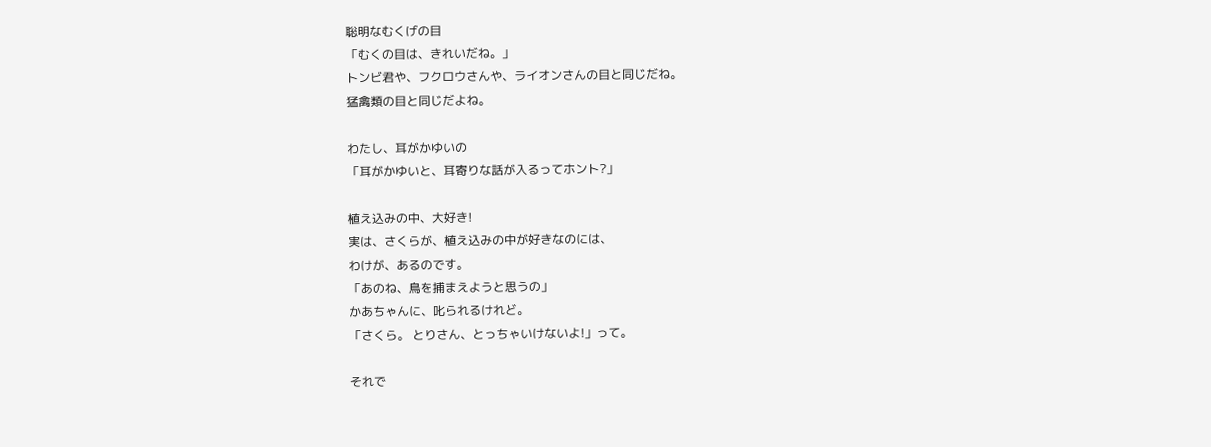聡明なむくげの目
「むくの目は、きれいだね。」
トンビ君や、フクロウさんや、ライオンさんの目と同じだね。
猛禽類の目と同じだよね。

わたし、耳がかゆいの
「耳がかゆいと、耳寄りな話が入るってホント?」

植え込みの中、大好き!
実は、さくらが、植え込みの中が好きなのには、
わけが、あるのです。
「あのね、鳥を捕まえようと思うの」
かあちゃんに、叱られるけれど。
「さくら。 とりさん、とっちゃいけないよ!」って。

それで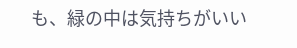も、緑の中は気持ちがいい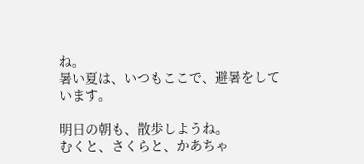ね。
暑い夏は、いつもここで、避暑をしています。

明日の朝も、散歩しようね。
むくと、さくらと、かあちゃ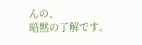んの、
暗黙の了解です。